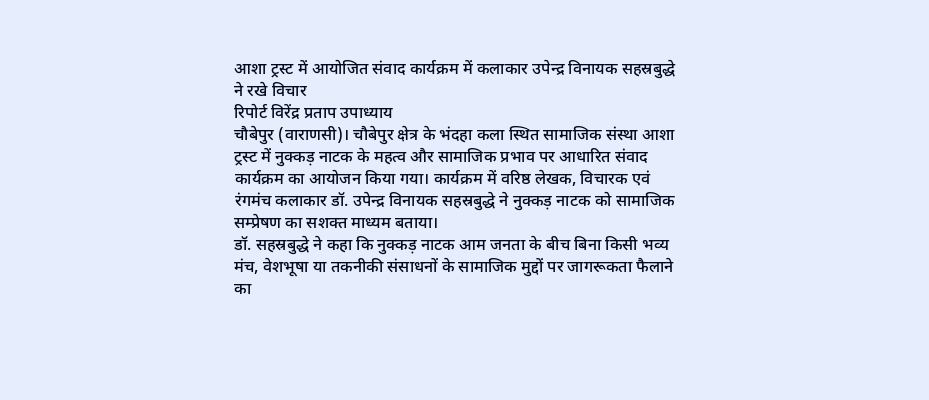आशा ट्रस्ट में आयोजित संवाद कार्यक्रम में कलाकार उपेन्द्र विनायक सहस्रबुद्धे ने रखे विचार
रिपोर्ट विरेंद्र प्रताप उपाध्याय
चौबेपुर (वाराणसी)। चौबेपुर क्षेत्र के भंदहा कला स्थित सामाजिक संस्था आशा ट्रस्ट में नुक्कड़ नाटक के महत्व और सामाजिक प्रभाव पर आधारित संवाद कार्यक्रम का आयोजन किया गया। कार्यक्रम में वरिष्ठ लेखक, विचारक एवं रंगमंच कलाकार डॉ. उपेन्द्र विनायक सहस्रबुद्धे ने नुक्कड़ नाटक को सामाजिक सम्प्रेषण का सशक्त माध्यम बताया।
डॉ. सहस्रबुद्धे ने कहा कि नुक्कड़ नाटक आम जनता के बीच बिना किसी भव्य मंच, वेशभूषा या तकनीकी संसाधनों के सामाजिक मुद्दों पर जागरूकता फैलाने का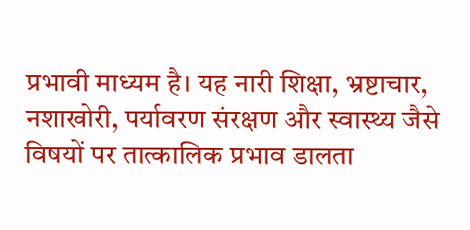प्रभावी माध्यम है। यह नारी शिक्षा, भ्रष्टाचार, नशाखोरी, पर्यावरण संरक्षण और स्वास्थ्य जैसे विषयों पर तात्कालिक प्रभाव डालता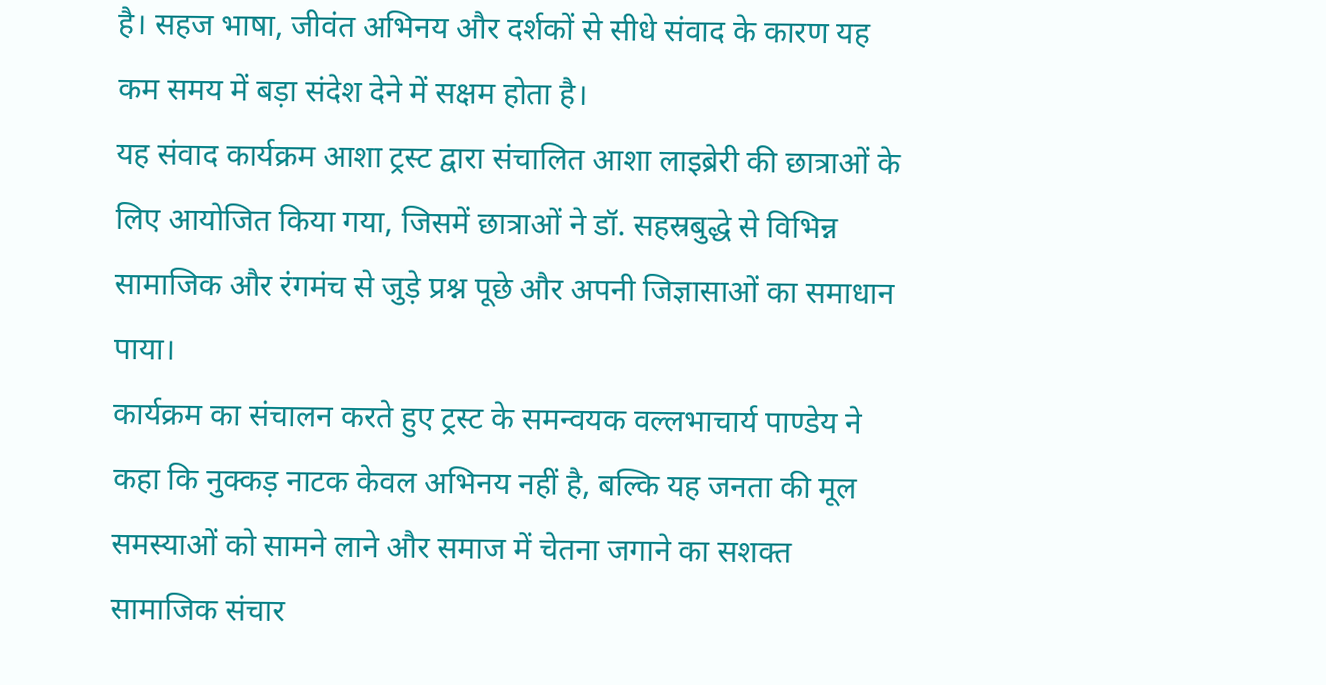है। सहज भाषा, जीवंत अभिनय और दर्शकों से सीधे संवाद के कारण यह कम समय में बड़ा संदेश देने में सक्षम होता है।
यह संवाद कार्यक्रम आशा ट्रस्ट द्वारा संचालित आशा लाइब्रेरी की छात्राओं के लिए आयोजित किया गया, जिसमें छात्राओं ने डॉ. सहस्रबुद्धे से विभिन्न सामाजिक और रंगमंच से जुड़े प्रश्न पूछे और अपनी जिज्ञासाओं का समाधान पाया।
कार्यक्रम का संचालन करते हुए ट्रस्ट के समन्वयक वल्लभाचार्य पाण्डेय ने कहा कि नुक्कड़ नाटक केवल अभिनय नहीं है, बल्कि यह जनता की मूल समस्याओं को सामने लाने और समाज में चेतना जगाने का सशक्त सामाजिक संचार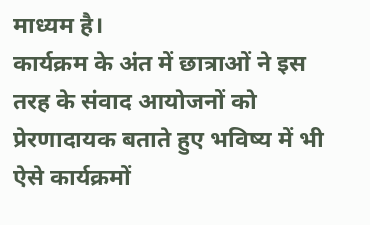माध्यम है।
कार्यक्रम के अंत में छात्राओं ने इस तरह के संवाद आयोजनों को प्रेरणादायक बताते हुए भविष्य में भी ऐसे कार्यक्रमों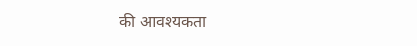की आवश्यकता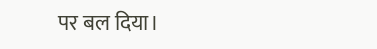पर बल दिया।